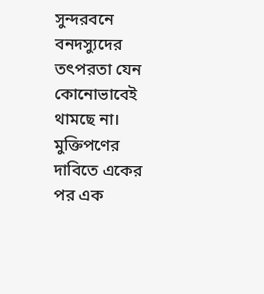সুন্দরবনে বনদস্যুদের তৎপরতা যেন কোনোভাবেই থামছে না। মুক্তিপণের দাবিতে একের পর এক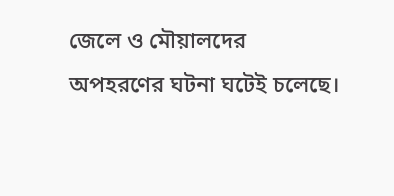জেলে ও মৌয়ালদের অপহরণের ঘটনা ঘটেই চলেছে।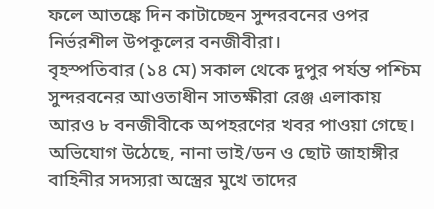ফলে আতঙ্কে দিন কাটাচ্ছেন সুন্দরবনের ওপর নির্ভরশীল উপকূলের বনজীবীরা।
বৃহস্পতিবার (১৪ মে) সকাল থেকে দুপুর পর্যন্ত পশ্চিম সুন্দরবনের আওতাধীন সাতক্ষীরা রেঞ্জ এলাকায় আরও ৮ বনজীবীকে অপহরণের খবর পাওয়া গেছে।
অভিযোগ উঠেছে, নানা ভাই/ডন ও ছোট জাহাঙ্গীর বাহিনীর সদস্যরা অস্ত্রের মুখে তাদের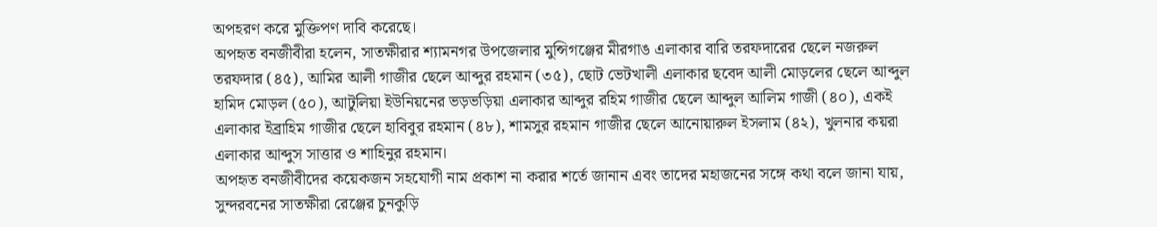অপহরণ করে মুক্তিপণ দাবি করেছে।
অপহৃত বনজীবীরা হলেন, সাতক্ষীরার শ্যামনগর উপজেলার মুন্সিগঞ্জের মীরগাঙ এলাকার বারি তরফদারের ছেলে নজরুল তরফদার (৪৫), আমির আলী গাজীর ছেলে আব্দুর রহমান (৩৫), ছোট ভেটখালী এলাকার ছবেদ আলী মোড়লের ছেলে আব্দুল হামিদ মোড়ল (৫০), আটুলিয়া ইউনিয়নের ভড়ভড়িয়া এলাকার আব্দুর রহিম গাজীর ছেলে আব্দুল আলিম গাজী (৪০), একই এলাকার ইব্রাহিম গাজীর ছেলে হাবিবুর রহমান (৪৮), শামসুর রহমান গাজীর ছেলে আনোয়ারুল ইসলাম (৪২), খুলনার কয়রা এলাকার আব্দুস সাত্তার ও শাহিনুর রহমান।
অপহৃত বনজীবীদের কয়েকজন সহযোগী নাম প্রকাশ না করার শর্তে জানান এবং তাদের মহাজনের সঙ্গে কথা বলে জানা যায়, সুন্দরবনের সাতক্ষীরা রেঞ্জের চুনকুড়ি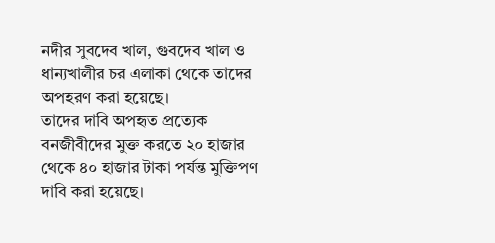নদীর সুবদেব খাল, গুবদেব খাল ও ধান্যখালীর চর এলাকা থেকে তাদের অপহরণ করা হয়েছে।
তাদের দাবি অপহৃত প্রত্যেক বনজীবীদের মুক্ত করতে ২০ হাজার থেকে ৪০ হাজার টাকা পর্যন্ত মুক্তিপণ দাবি করা হয়েছে।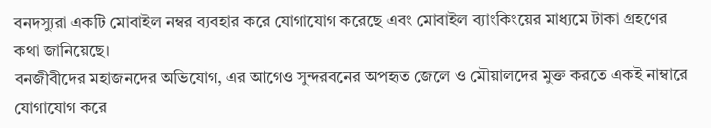বনদস্যুরা একটি মোবাইল নম্বর ব্যবহার করে যোগাযোগ করেছে এবং মোবাইল ব্যাংকিংয়ের মাধ্যমে টাকা গ্রহণের কথা জানিয়েছে।
বনজীবীদের মহাজনদের অভিযোগ, এর আগেও সুন্দরবনের অপহৃত জেলে ও মৌয়ালদের মুক্ত করতে একই নাম্বারে যোগাযোগ করে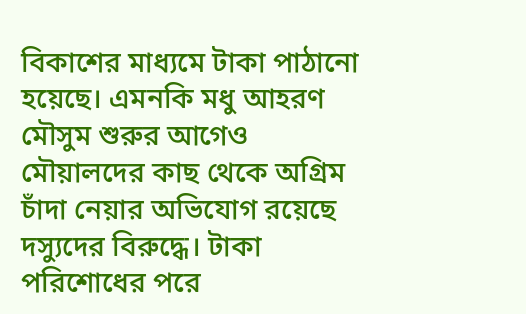বিকাশের মাধ্যমে টাকা পাঠানো হয়েছে। এমনকি মধু আহরণ মৌসুম শুরুর আগেও মৌয়ালদের কাছ থেকে অগ্রিম চাঁদা নেয়ার অভিযোগ রয়েছে দস্যুদের বিরুদ্ধে। টাকা পরিশোধের পরে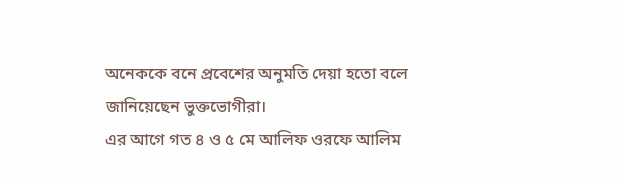অনেককে বনে প্রবেশের অনুমতি দেয়া হতো বলে জানিয়েছেন ভুক্তভোগীরা।
এর আগে গত ৪ ও ৫ মে আলিফ ওরফে আলিম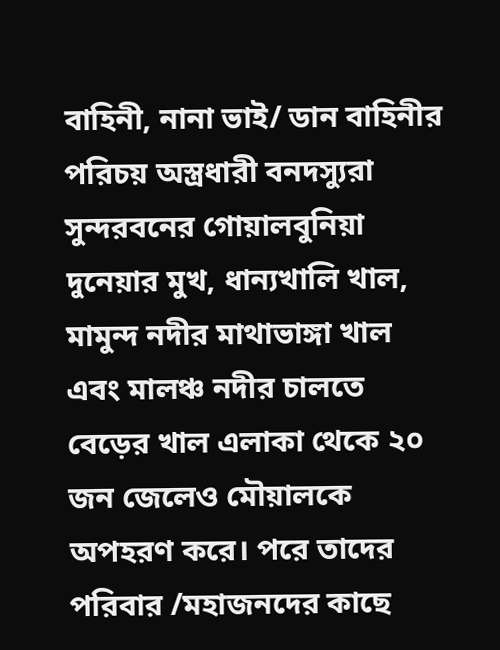বাহিনী, নানা ভাই/ ডান বাহিনীর পরিচয় অস্ত্রধারী বনদস্যুরা সুন্দরবনের গোয়ালবুনিয়া দুনেয়ার মুখ, ধান্যখালি খাল, মামুন্দ নদীর মাথাভাঙ্গা খাল এবং মালঞ্চ নদীর চালতে বেড়ের খাল এলাকা থেকে ২০ জন জেলেও মৌয়ালকে অপহরণ করে। পরে তাদের পরিবার /মহাজনদের কাছে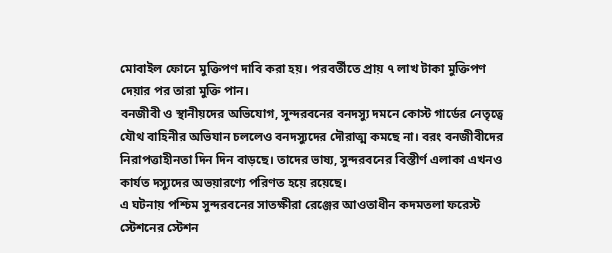মোবাইল ফোনে মুক্তিপণ দাবি করা হয়। পরবর্তীতে প্রায় ৭ লাখ টাকা মুক্তিপণ দেয়ার পর তারা মুক্তি পান।
বনজীবী ও স্থানীয়দের অভিযোগ, সুন্দরবনের বনদস্যু দমনে কোস্ট গার্ডের নেতৃত্বে যৌথ বাহিনীর অভিযান চললেও বনদস্যুদের দৌরাত্ম কমছে না। বরং বনজীবীদের নিরাপত্তাহীনতা দিন দিন বাড়ছে। তাদের ভাষ্য, সুন্দরবনের বিস্তীর্ণ এলাকা এখনও কার্যত দস্যুদের অভয়ারণ্যে পরিণত হয়ে রয়েছে।
এ ঘটনায় পশ্চিম সুন্দরবনের সাতক্ষীরা রেঞ্জের আওতাধীন কদমতলা ফরেস্ট স্টেশনের স্টেশন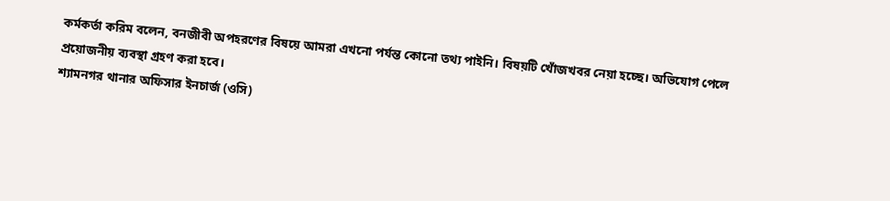কর্মকর্তা করিম বলেন, বনজীবী অপহরণের বিষয়ে আমরা এখনো পর্যন্ত কোনো তথ্য পাইনি। বিষয়টি খোঁজখবর নেয়া হচ্ছে। অভিযোগ পেলে প্রয়োজনীয় ব্যবস্থা গ্রহণ করা হবে।
শ্যামনগর থানার অফিসার ইনচার্জ (ওসি)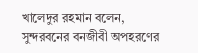খালেদুর রহমান বলেন, সুন্দরবনের বনজীবী অপহরণের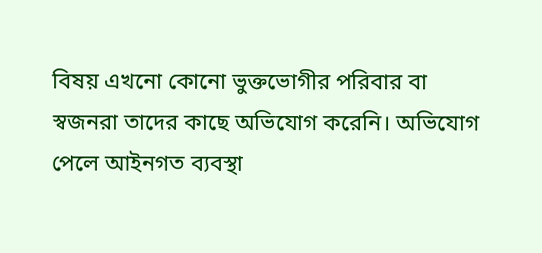বিষয় এখনো কোনো ভুক্তভোগীর পরিবার বা স্বজনরা তাদের কাছে অভিযোগ করেনি। অভিযোগ পেলে আইনগত ব্যবস্থা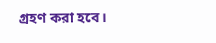গ্রহণ করা হবে।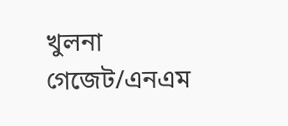খুলনা গেজেট/এনএম